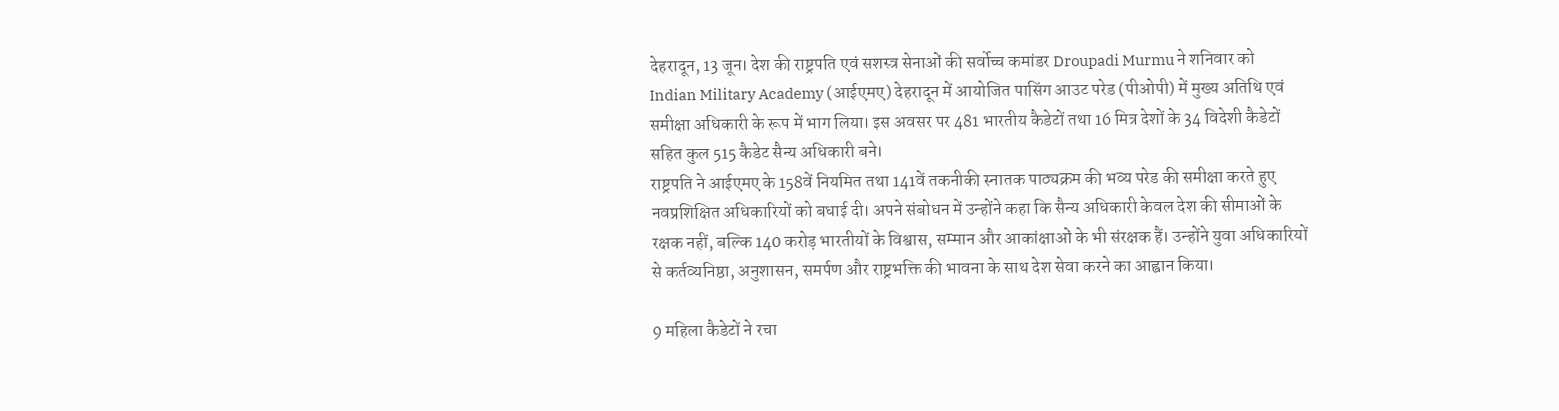देहरादून, 13 जून। देश की राष्ट्रपति एवं सशस्त्र सेनाओं की सर्वोच्च कमांडर Droupadi Murmu ने शनिवार को Indian Military Academy (आईएमए) देहरादून में आयोजित पासिंग आउट परेड (पीओपी) में मुख्य अतिथि एवं समीक्षा अधिकारी के रूप में भाग लिया। इस अवसर पर 481 भारतीय कैडेटों तथा 16 मित्र देशों के 34 विदेशी कैडेटों सहित कुल 515 कैडेट सैन्य अधिकारी बने।
राष्ट्रपति ने आईएमए के 158वें नियमित तथा 141वें तकनीकी स्नातक पाठ्यक्रम की भव्य परेड की समीक्षा करते हुए नवप्रशिक्षित अधिकारियों को बधाई दी। अपने संबोधन में उन्होंने कहा कि सैन्य अधिकारी केवल देश की सीमाओं के रक्षक नहीं, बल्कि 140 करोड़ भारतीयों के विश्वास, सम्मान और आकांक्षाओं के भी संरक्षक हैं। उन्होंने युवा अधिकारियों से कर्तव्यनिष्ठा, अनुशासन, समर्पण और राष्ट्रभक्ति की भावना के साथ देश सेवा करने का आह्वान किया।

9 महिला कैडेटों ने रचा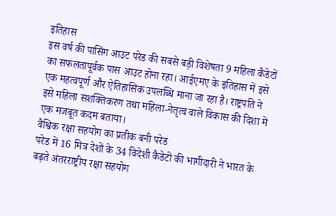इतिहास
इस वर्ष की पासिंग आउट परेड की सबसे बड़ी विशेषता 9 महिला कैडेटों का सफलतापूर्वक पास आउट होना रहा। आईएमए के इतिहास में इसे एक महत्वपूर्ण और ऐतिहासिक उपलब्धि माना जा रहा है। राष्ट्रपति ने इसे महिला सशक्तिकरण तथा महिला-नेतृत्व वाले विकास की दिशा में एक मजबूत कदम बताया।
वैश्विक रक्षा सहयोग का प्रतीक बनी परेड
परेड में 16 मित्र देशों के 34 विदेशी कैडेटों की भागीदारी ने भारत के बढ़ते अंतरराष्ट्रीय रक्षा सहयोग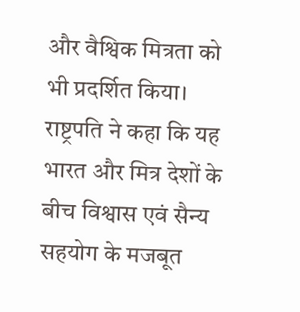और वैश्विक मित्रता को भी प्रदर्शित किया। राष्ट्रपति ने कहा कि यह भारत और मित्र देशों के बीच विश्वास एवं सैन्य सहयोग के मजबूत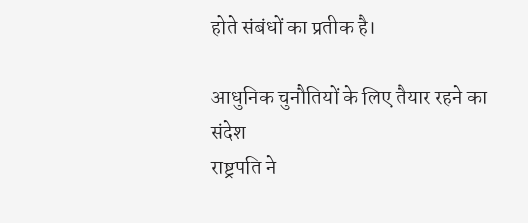होते संबंधों का प्रतीक है।

आधुनिक चुनौतियों के लिए तैयार रहने का संदेश
राष्ट्रपति ने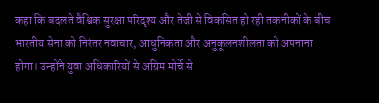कहा कि बदलते वैश्विक सुरक्षा परिदृश्य और तेजी से विकसित हो रही तकनीकों के बीच भारतीय सेना को निरंतर नवाचार, आधुनिकता और अनुकूलनशीलता को अपनाना होगा। उन्होंने युवा अधिकारियों से अग्रिम मोर्चे से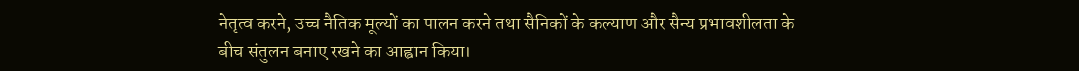नेतृत्व करने, उच्च नैतिक मूल्यों का पालन करने तथा सैनिकों के कल्याण और सैन्य प्रभावशीलता के बीच संतुलन बनाए रखने का आह्वान किया।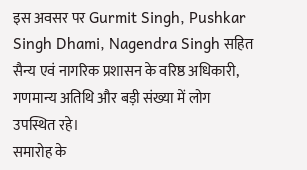इस अवसर पर Gurmit Singh, Pushkar Singh Dhami, Nagendra Singh सहित सैन्य एवं नागरिक प्रशासन के वरिष्ठ अधिकारी, गणमान्य अतिथि और बड़ी संख्या में लोग उपस्थित रहे।
समारोह के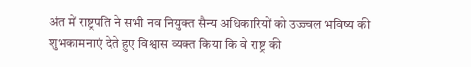अंत में राष्ट्रपति ने सभी नव नियुक्त सैन्य अधिकारियों को उज्ज्वल भविष्य की शुभकामनाएं देते हुए विश्वास व्यक्त किया कि वे राष्ट्र की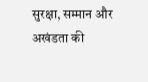सुरक्षा, सम्मान और अखंडता की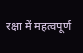रक्षा में महत्वपूर्ण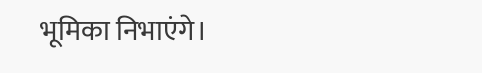भूमिका निभाएंगे।